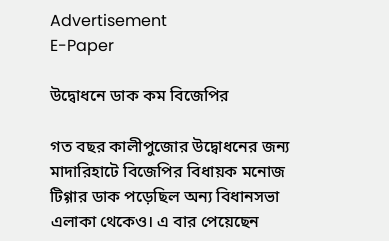Advertisement
E-Paper

উদ্বোধনে ডাক কম বিজেপির

গত বছর কালীপুজোর উদ্বোধনের জন্য মাদারিহাটে বিজেপির বিধায়ক মনোজ টিগ্গার ডাক পড়েছিল অন্য বিধানসভা এলাকা থেকেও। এ বার পেয়েছেন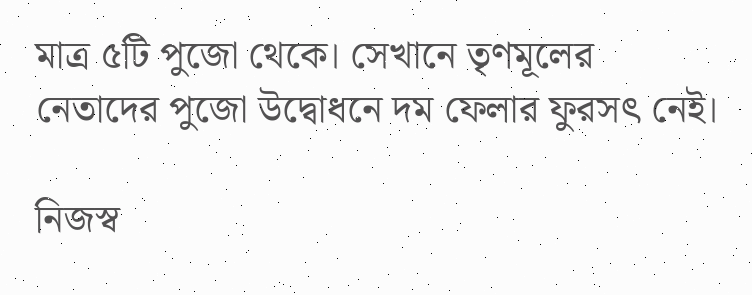মাত্র ৫টি পুজো থেকে। সেখানে তৃণমূলের নেতাদের পুজো উদ্বোধনে দম ফেলার ফুরসৎ নেই।

নিজস্ব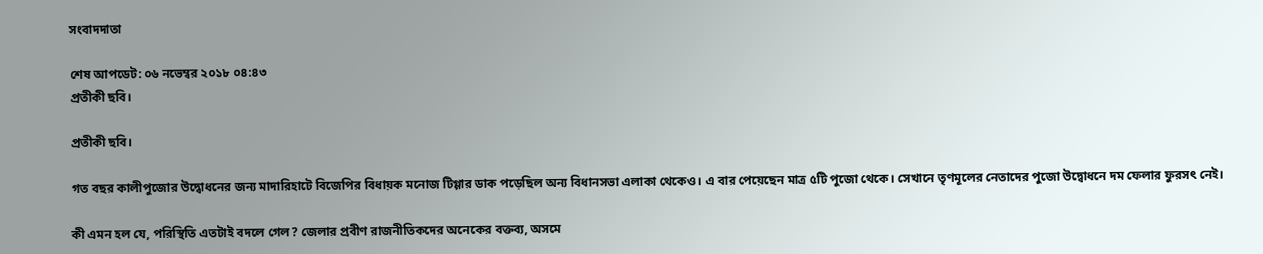সংবাদদাতা

শেষ আপডেট: ০৬ নভেম্বর ২০১৮ ০৪:৪৩
প্রতীকী ছবি।

প্রতীকী ছবি।

গত বছর কালীপুজোর উদ্বোধনের জন্য মাদারিহাটে বিজেপির বিধায়ক মনোজ টিগ্গার ডাক পড়েছিল অন্য বিধানসভা এলাকা থেকেও। এ বার পেয়েছেন মাত্র ৫টি পুজো থেকে। সেখানে তৃণমূলের নেতাদের পুজো উদ্বোধনে দম ফেলার ফুরসৎ নেই।

কী এমন হল যে, পরিস্থিতি এতটাই বদলে গেল? জেলার প্রবীণ রাজনীতিকদের অনেকের বক্তব্য, অসমে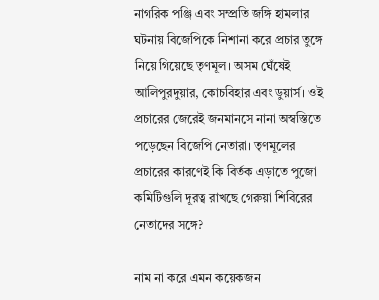নাগরিক পঞ্জি এবং সম্প্রতি জঙ্গি হামলার ঘটনায় বিজেপিকে নিশানা করে প্রচার তুঙ্গে নিয়ে গিয়েছে তৃণমূল। অসম ঘেঁষেই আলিপুরদুয়ার, কোচবিহার এবং ডুয়ার্স। ওই প্রচারের জেরেই জনমানসে নানা অস্বস্তিতে পড়েছেন বিজেপি নেতারা। তৃণমূলের প্রচারের কারণেই কি বির্তক এড়াতে পুজো কমিটিগুলি দূরত্ব রাখছে গেরুয়া শিবিরের নেতাদের সঙ্গে?

নাম না করে এমন কয়েকজন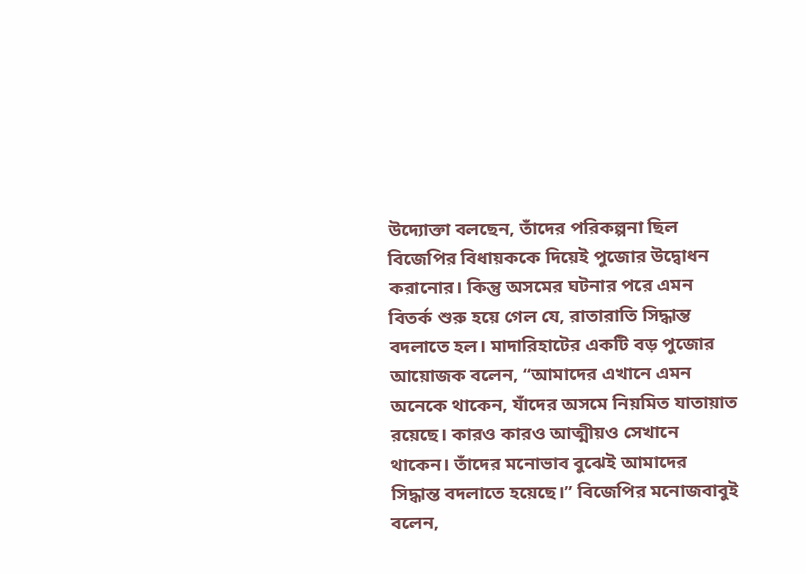উদ্যোক্তা বলছেন, তাঁদের পরিকল্পনা ছিল বিজেপির বিধায়ককে দিয়েই পুজোর উদ্বোধন করানোর। কিন্তু অসমের ঘটনার পরে এমন বিতর্ক শুরু হয়ে গেল যে, রাতারাতি সিদ্ধান্ত বদলাতে হল। মাদারিহাটের একটি বড় পুজোর আয়োজক বলেন, ‘‘আমাদের এখানে এমন অনেকে থাকেন, যাঁদের অসমে নিয়মিত যাতায়াত রয়েছে। কারও কারও আত্মীয়ও সেখানে থাকেন। তাঁদের মনোভাব বুঝেই আমাদের সিদ্ধান্ত বদলাতে হয়েছে।’’ বিজেপির মনোজবাবুই বলেন,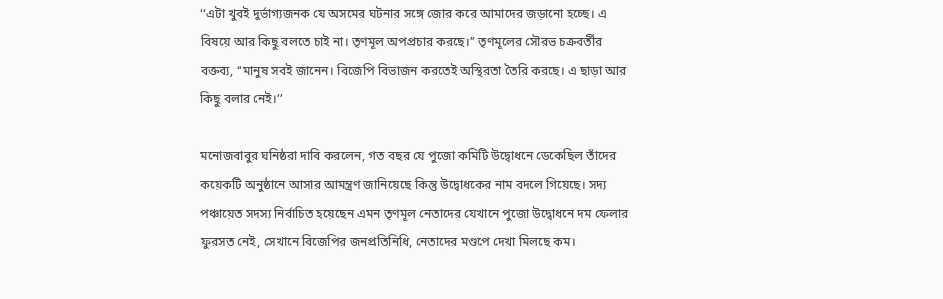‘‘এটা খুবই দুর্ভাগ্যজনক যে অসমের ঘটনার সঙ্গে জোর করে আমাদের জড়ানো হচ্ছে। এ বিষয়ে আর কিছু বলতে চাই না। তৃণমূল অপপ্রচার করছে।’’ তৃণমূলের সৌরভ চক্রবর্তীর বক্তব্য, ‘‘মানুষ সবই জানেন। বিজেপি বিভাজন করতেই অস্থিরতা তৈরি করছে। এ ছাড়া আর কিছু বলার নেই।’’

মনোজবাবুর ঘনিষ্ঠরা দাবি করলেন, গত বছর যে পুজো কমিটি উদ্বোধনে ডেকেছিল তাঁদের কয়েকটি অনুষ্ঠানে আসার আমন্ত্রণ জানিয়েছে কিন্তু উদ্বোধকের নাম বদলে গিয়েছে। সদ্য পঞ্চায়েত সদস্য নির্বাচিত হয়েছেন এমন তৃণমূল নেতাদের যেখানে পুজো উদ্বোধনে দম ফেলার ফুরসত নেই, সেখানে বিজেপির জনপ্রতিনিধি, নেতাদের মণ্ডপে দেখা মিলছে কম।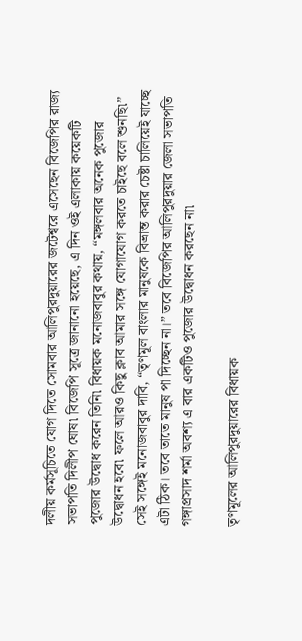দলীয় কর্মসূচিতে যোগ দিতে সোমবার আলিপুরদুয়ারের জটেশ্বরে এসেছেন বিজেপির রাজ্য সভাপতি দিলীপ ঘোষ৷ বিজেপি সূত্রে জানানো হয়েছে, এ দিন ওই এলাকায় কয়েকটি পুজোর উদ্বোধ করেন তিনি৷ বিধায়ক মনোজবাবুর কথায়, “মঙ্গলবার অনেক পুজোর উদ্বোধন হবে৷ ফলে আরও কিছু ক্লাব আমার সঙ্গে যোগাযোগ করতে চাইছে বলে শুনছি৷” সেই সঙ্গেই মনোজবাবুর দাবি, “তৃণমূল বাংলার মানুষকে বিভ্রান্ত করার চেষ্টা চালিয়েই যাচ্ছে এটা ঠিক। তবে তাতে মানুষ পা দিচ্ছেন না।” তবে বিজেপির আলিপুরদুয়ার জেলা সভাপতি গঙ্গাপ্রসাদ শর্মা অবশ্য এ বার একটিও পুজোর উদ্বোধন করছেন না৷

তৃণমূলের আলিপুরদুয়ারের বিধায়ক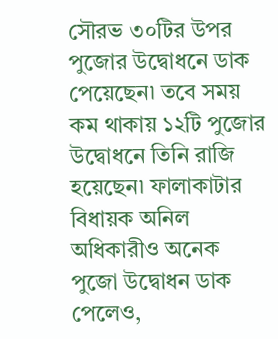সৌরভ ৩০টির উপর পুজোর উদ্বোধনে ডাক পেয়েছেন৷ তবে সময় কম থাকায় ১২টি পুজোর উদ্বোধনে তিনি রাজি হয়েছেন৷ ফালাকাটার বিধায়ক অনিল অধিকারীও অনেক পুজো উদ্বোধন ডাক পেলেও,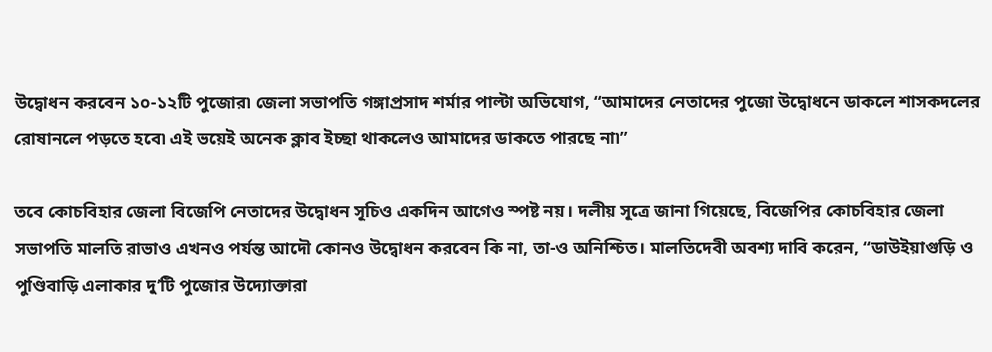উদ্বোধন করবেন ১০-১২টি পুজোর৷ জেলা সভাপতি গঙ্গাপ্রসাদ শর্মার পাল্টা অভিযোগ, “আমাদের নেতাদের পুজো উদ্বোধনে ডাকলে শাসকদলের রোষানলে পড়তে হবে৷ এই ভয়েই অনেক ক্লাব ইচ্ছা থাকলেও আমাদের ডাকতে পারছে না৷”

তবে কোচবিহার জেলা বিজেপি নেতাদের উদ্বোধন সূচিও একদিন আগেও স্পষ্ট নয়। দলীয় সূত্রে জানা গিয়েছে, বিজেপির কোচবিহার জেলা সভাপতি মালতি রাভাও এখনও পর্যন্ত আদৌ কোনও উদ্বোধন করবেন কি না, তা-ও অনিশ্চিত। মালতিদেবী অবশ্য দাবি করেন, “ডাউইয়াগুড়ি ও পুণ্ডিবাড়ি এলাকার দু’টি পুজোর উদ্যোক্তারা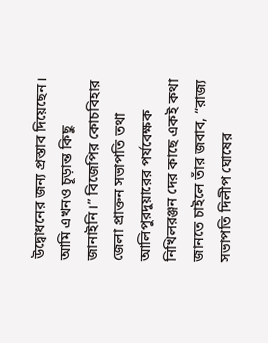উদ্বোধনের জন্য প্রস্তাব দিয়েছেন। আমি এখনও চূড়ান্ত কিছু জানাইনি।” বিজেপির কোচবিহার জেলা প্রাক্তন সভাপতি তথা আলিপুরদুয়ারের পর্যবেক্ষক নিখিলরঞ্জন দের কাছে একই কথা জানতে চাইলে তাঁর জবাব, “রাজ্য সভাপতি দিলীপ ঘোষের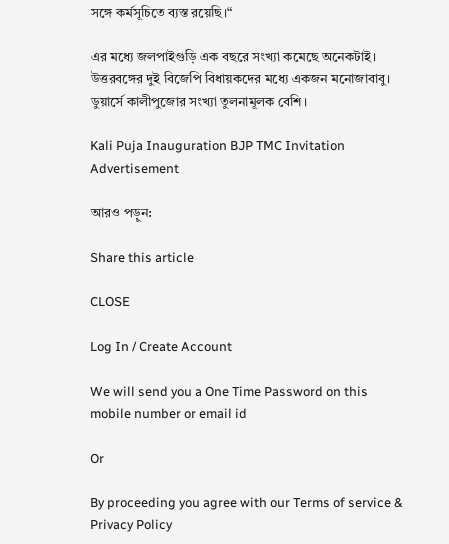সঙ্গে কর্মসূচিতে ব্যস্ত রয়েছি।“

এর মধ্যে জলপাইগুড়ি এক বছরে সংখ্যা কমেছে অনেকটাই। উত্তরবঙ্গের দুই বিজেপি বিধায়কদের মধ্যে একজন মনোজাবাবু। ডুয়ার্সে কালীপুজোর সংখ্যা তুলনামূলক বেশি।

Kali Puja Inauguration BJP TMC Invitation
Advertisement

আরও পড়ুন:

Share this article

CLOSE

Log In / Create Account

We will send you a One Time Password on this mobile number or email id

Or

By proceeding you agree with our Terms of service & Privacy Policy